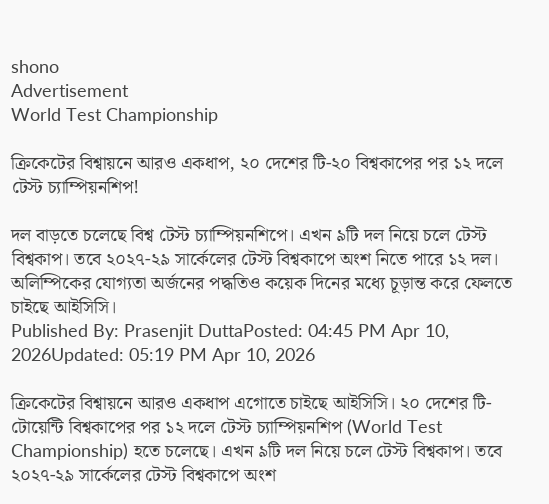shono
Advertisement
World Test Championship

ক্রিকেটের বিশ্বায়নে আরও একধাপ, ২০ দেশের টি-২০ বিশ্বকাপের পর ১২ দলে টেস্ট চ্যাম্পিয়নশিপ!

দল বাড়তে চলেছে বিশ্ব টেস্ট চ্যাম্পিয়নশিপে। এখন ৯টি দল নিয়ে চলে টেস্ট বিশ্বকাপ। তবে ২০২৭-২৯ সার্কেলের টেস্ট বিশ্বকাপে অংশ নিতে পারে ১২ দল। অলিম্পিকের যোগ্যতা অর্জনের পদ্ধতিও কয়েক দিনের মধ্যে চূড়ান্ত করে ফেলতে চাইছে আইসিসি।
Published By: Prasenjit DuttaPosted: 04:45 PM Apr 10, 2026Updated: 05:19 PM Apr 10, 2026

ক্রিকেটের বিশ্বায়নে আরও একধাপ এগোতে চাইছে আইসিসি। ২০ দেশের টি-টোয়েন্টি বিশ্বকাপের পর ১২ দলে টেস্ট চ্যাম্পিয়নশিপ (World Test Championship) হতে চলেছে। এখন ৯টি দল নিয়ে চলে টেস্ট বিশ্বকাপ। তবে ২০২৭-২৯ সার্কেলের টেস্ট বিশ্বকাপে অংশ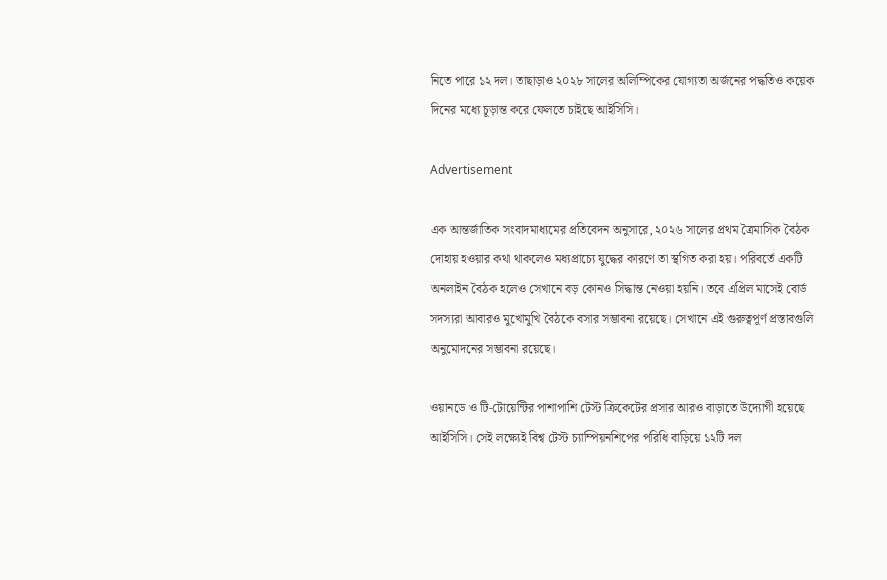নিতে পারে ১২ দল। তাছাড়াও ২০২৮ সালের অলিম্পিকের যোগ্যতা অর্জনের পদ্ধতিও কয়েক দিনের মধ্যে চূড়ান্ত করে ফেলতে চাইছে আইসিসি।

Advertisement

এক আন্তর্জাতিক সংবাদমাধ্যমের প্রতিবেদন অনুসারে, ২০২৬ সালের প্রথম ত্রৈমাসিক বৈঠক দোহায় হওয়ার কথা থাকলেও মধ্যপ্রাচ্যে যুদ্ধের কারণে তা স্থগিত করা হয়। পরিবর্তে একটি অনলাইন বৈঠক হলেও সেখানে বড় কোনও সিদ্ধান্ত নেওয়া হয়নি। তবে এপ্রিল মাসেই বোর্ড সদস্যরা আবারও মুখোমুখি বৈঠকে বসার সম্ভাবনা রয়েছে। সেখানে এই গুরুত্বপূর্ণ প্রস্তাবগুলি অনুমোদনের সম্ভাবনা রয়েছে।

ওয়ানডে ও টি-টোয়েন্টির পাশাপাশি টেস্ট ক্রিকেটের প্রসার আরও বাড়াতে উদ্যোগী হয়েছে আইসিসি। সেই লক্ষ্যেই বিশ্ব টেস্ট চ্যাম্পিয়নশিপের পরিধি বাড়িয়ে ১২টি দল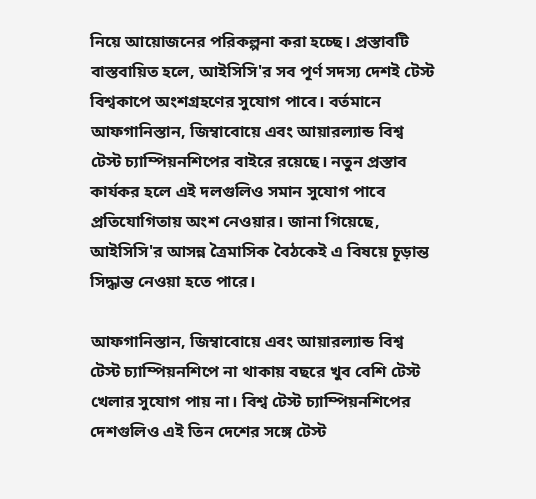নিয়ে আয়োজনের পরিকল্পনা করা হচ্ছে। প্রস্তাবটি বাস্তবায়িত হলে, আইসিসি'র সব পূর্ণ সদস্য দেশই টেস্ট বিশ্বকাপে অংশগ্রহণের সুযোগ পাবে। বর্তমানে আফগানিস্তান, জিম্বাবোয়ে এবং আয়ারল্যান্ড বিশ্ব টেস্ট চ্যাম্পিয়নশিপের বাইরে রয়েছে। নতুন প্রস্তাব কার্যকর হলে এই দলগুলিও সমান সুযোগ পাবে প্রতিযোগিতায় অংশ নেওয়ার। জানা গিয়েছে, আইসিসি'র আসন্ন ত্রৈমাসিক বৈঠকেই এ বিষয়ে চূড়ান্ত সিদ্ধান্ত নেওয়া হতে পারে।

আফগানিস্তান, জিম্বাবোয়ে এবং আয়ারল্যান্ড বিশ্ব টেস্ট চ্যাম্পিয়নশিপে না থাকায় বছরে খুব বেশি টেস্ট খেলার সুযোগ পায় না। বিশ্ব টেস্ট চ্যাম্পিয়নশিপের দেশগুলিও এই তিন দেশের সঙ্গে টেস্ট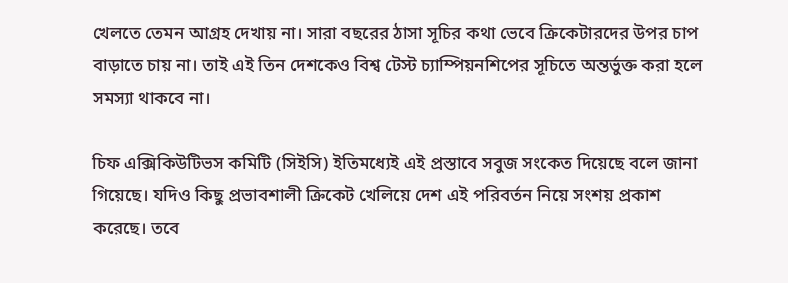খেলতে তেমন আগ্রহ দেখায় না। সারা বছরের ঠাসা সূচির কথা ভেবে ক্রিকেটারদের উপর চাপ বাড়াতে চায় না। তাই এই তিন দেশকেও বিশ্ব টেস্ট চ্যাম্পিয়নশিপের সূচিতে অন্তর্ভুক্ত করা হলে সমস্যা থাকবে না।

চিফ এক্সিকিউটিভস কমিটি (সিইসি) ইতিমধ্যেই এই প্রস্তাবে সবুজ সংকেত দিয়েছে বলে জানা গিয়েছে। যদিও কিছু প্রভাবশালী ক্রিকেট খেলিয়ে দেশ এই পরিবর্তন নিয়ে সংশয় প্রকাশ করেছে। তবে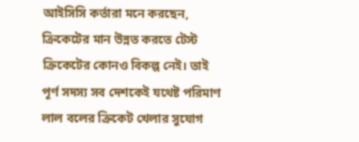আইসিসি কর্তারা মনে করছেন, ক্রিকেটের মান উন্নত করতে টেস্ট ক্রিকেটের কোনও বিকল্প নেই। তাই পূর্ণ সদস্য সব দেশকেই যথেষ্ট পরিমাণ লাল বলের ক্রিকেট খেলার সুযোগ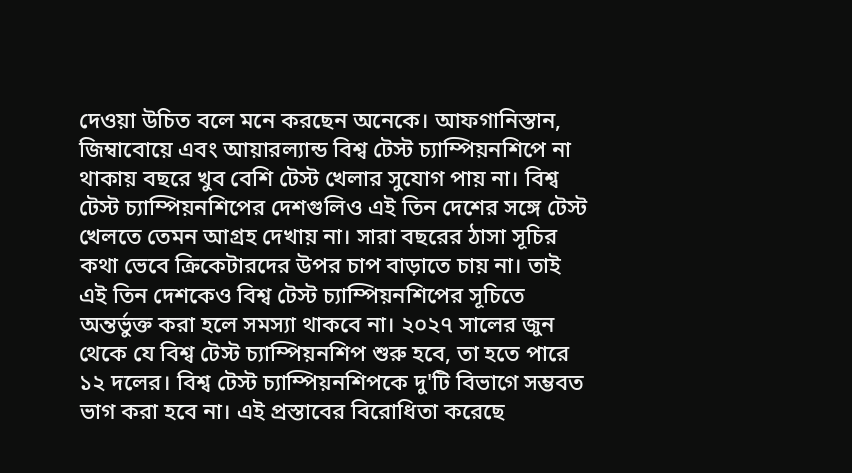দেওয়া উচিত বলে মনে করছেন অনেকে। আফগানিস্তান, জিম্বাবোয়ে এবং আয়ারল্যান্ড বিশ্ব টেস্ট চ্যাম্পিয়নশিপে না থাকায় বছরে খুব বেশি টেস্ট খেলার সুযোগ পায় না। বিশ্ব টেস্ট চ্যাম্পিয়নশিপের দেশগুলিও এই তিন দেশের সঙ্গে টেস্ট খেলতে তেমন আগ্রহ দেখায় না। সারা বছরের ঠাসা সূচির কথা ভেবে ক্রিকেটারদের উপর চাপ বাড়াতে চায় না। তাই এই তিন দেশকেও বিশ্ব টেস্ট চ্যাম্পিয়নশিপের সূচিতে অন্তর্ভুক্ত করা হলে সমস্যা থাকবে না। ২০২৭ সালের জুন থেকে যে বিশ্ব টেস্ট চ্যাম্পিয়নশিপ শুরু হবে, তা হতে পারে ১২ দলের। বিশ্ব টেস্ট চ্যাম্পিয়নশিপকে দু'টি বিভাগে সম্ভবত ভাগ করা হবে না। এই প্রস্তাবের বিরোধিতা করেছে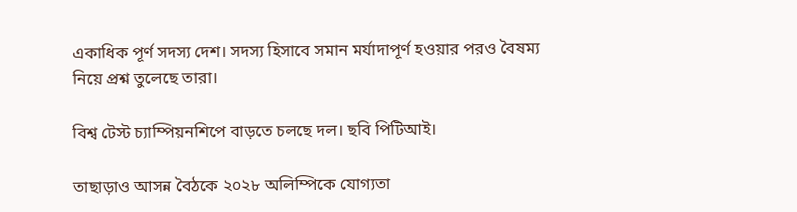একাধিক পূর্ণ সদস্য দেশ। সদস্য হিসাবে সমান মর্যাদাপূর্ণ হওয়ার পরও বৈষম্য নিয়ে প্রশ্ন তুলেছে তারা।

বিশ্ব টেস্ট চ্যাম্পিয়নশিপে বাড়তে চলছে দল। ছবি পিটিআই।

তাছাড়াও আসন্ন বৈঠকে ২০২৮ অলিম্পিকে যোগ্যতা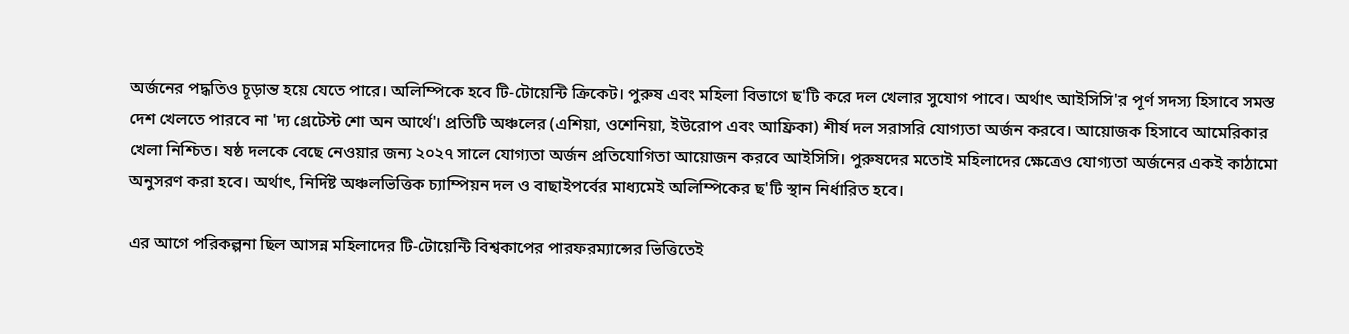অর্জনের পদ্ধতিও চূড়ান্ত হয়ে যেতে পারে। অলিম্পিকে হবে টি-টোয়েন্টি ক্রিকেট। পুরুষ এবং মহিলা বিভাগে ছ'টি করে দল খেলার সুযোগ পাবে। অর্থাৎ আইসিসি'র পূর্ণ সদস্য হিসাবে সমস্ত দেশ খেলতে পারবে না 'দ্য গ্রেটেস্ট শো অন আর্থে'। প্রতিটি অঞ্চলের (এশিয়া, ওশেনিয়া, ইউরোপ এবং আফ্রিকা) শীর্ষ দল সরাসরি যোগ্যতা অর্জন করবে। আয়োজক হিসাবে আমেরিকার খেলা নিশ্চিত। ষষ্ঠ দলকে বেছে নেওয়ার জন্য ২০২৭ সালে যোগ্যতা অর্জন প্রতিযোগিতা আয়োজন করবে আইসিসি। পুরুষদের মতোই মহিলাদের ক্ষেত্রেও যোগ্যতা অর্জনের একই কাঠামো অনুসরণ করা হবে। অর্থাৎ, নির্দিষ্ট অঞ্চলভিত্তিক চ্যাম্পিয়ন দল ও বাছাইপর্বের মাধ্যমেই অলিম্পিকের ছ'টি স্থান নির্ধারিত হবে।

এর আগে পরিকল্পনা ছিল আসন্ন মহিলাদের টি-টোয়েন্টি বিশ্বকাপের পারফরম্যান্সের ভিত্তিতেই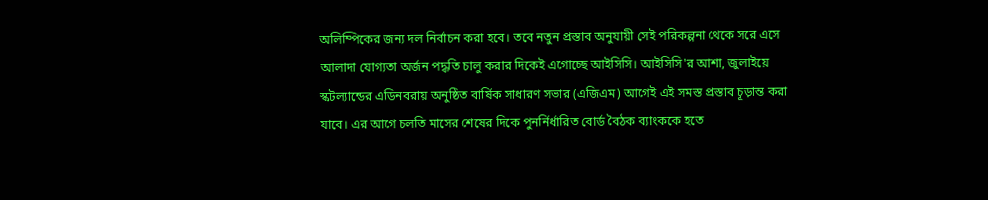অলিম্পিকের জন্য দল নির্বাচন করা হবে। তবে নতুন প্রস্তাব অনুযায়ী সেই পরিকল্পনা থেকে সরে এসে আলাদা যোগ্যতা অর্জন পদ্ধতি চালু করার দিকেই এগোচ্ছে আইসিসি। আইসিসি'র আশা, জুলাইয়ে স্কটল্যান্ডের এডিনবরায় অনুষ্ঠিত বার্ষিক সাধারণ সভার (এজিএম) আগেই এই সমস্ত প্রস্তাব চূড়ান্ত করা যাবে। এর আগে চলতি মাসের শেষের দিকে পুনর্নির্ধারিত বোর্ড বৈঠক ব্যাংককে হতে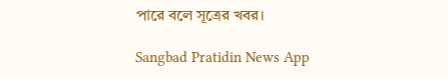পারে বলে সূত্রের খবর।

Sangbad Pratidin News App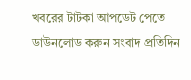খবরের টাটকা আপডেট পেতে ডাউনলোড করুন সংবাদ প্রতিদিন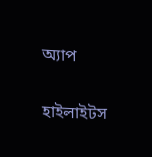অ্যাপ

হাইলাইটস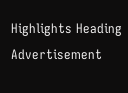Highlights Heading
Advertisement